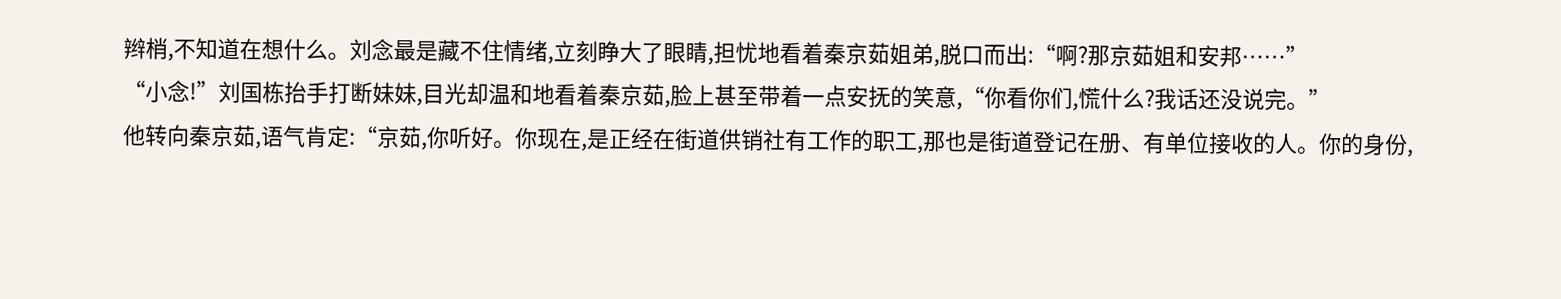辫梢,不知道在想什么。刘念最是藏不住情绪,立刻睁大了眼睛,担忧地看着秦京茹姐弟,脱口而出:“啊?那京茹姐和安邦……”
“小念!”刘国栋抬手打断妹妹,目光却温和地看着秦京茹,脸上甚至带着一点安抚的笑意,“你看你们,慌什么?我话还没说完。”
他转向秦京茹,语气肯定:“京茹,你听好。你现在,是正经在街道供销社有工作的职工,那也是街道登记在册、有单位接收的人。你的身份,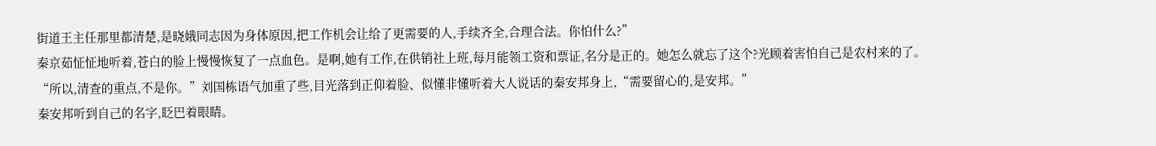街道王主任那里都清楚,是晓娥同志因为身体原因,把工作机会让给了更需要的人,手续齐全,合理合法。你怕什么?”
秦京茹怔怔地听着,苍白的脸上慢慢恢复了一点血色。是啊,她有工作,在供销社上班,每月能领工资和票证,名分是正的。她怎么就忘了这个?光顾着害怕自己是农村来的了。
“所以,清查的重点,不是你。”刘国栋语气加重了些,目光落到正仰着脸、似懂非懂听着大人说话的秦安邦身上,“需要留心的,是安邦。”
秦安邦听到自己的名字,眨巴着眼睛。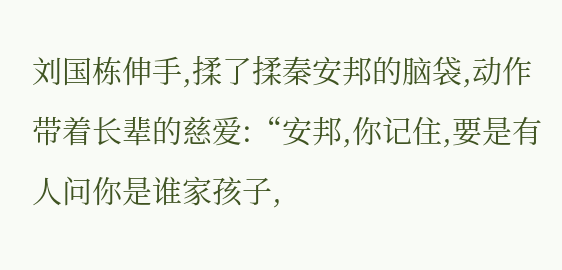刘国栋伸手,揉了揉秦安邦的脑袋,动作带着长辈的慈爱:“安邦,你记住,要是有人问你是谁家孩子,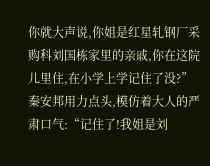你就大声说,你姐是红星轧钢厂采购科刘国栋家里的亲戚,你在这院儿里住,在小学上学记住了没?”
秦安邦用力点头,模仿着大人的严肃口气:“记住了!我姐是刘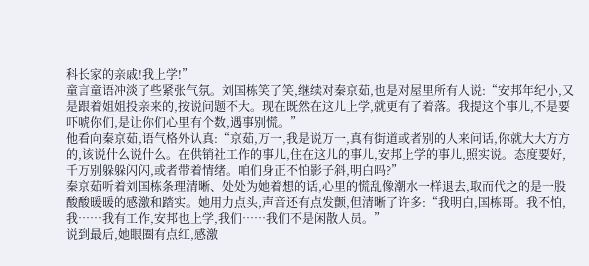科长家的亲戚!我上学!”
童言童语冲淡了些紧张气氛。刘国栋笑了笑,继续对秦京茹,也是对屋里所有人说:“安邦年纪小,又是跟着姐姐投亲来的,按说问题不大。现在既然在这儿上学,就更有了着落。我提这个事儿,不是要吓唬你们,是让你们心里有个数,遇事别慌。”
他看向秦京茹,语气格外认真:“京茹,万一,我是说万一,真有街道或者别的人来问话,你就大大方方的,该说什么说什么。在供销社工作的事儿,住在这儿的事儿,安邦上学的事儿,照实说。态度要好,千万别躲躲闪闪,或者带着情绪。咱们身正不怕影子斜,明白吗?”
秦京茹听着刘国栋条理清晰、处处为她着想的话,心里的慌乱像潮水一样退去,取而代之的是一股酸酸暖暖的感激和踏实。她用力点头,声音还有点发颤,但清晰了许多:“我明白,国栋哥。我不怕,我……我有工作,安邦也上学,我们……我们不是闲散人员。”
说到最后,她眼圈有点红,感激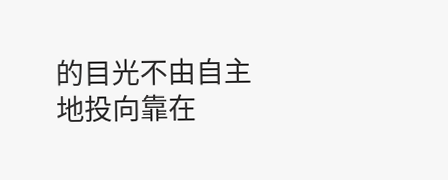的目光不由自主地投向靠在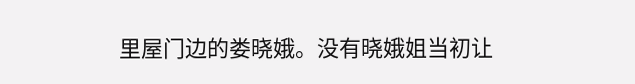里屋门边的娄晓娥。没有晓娥姐当初让